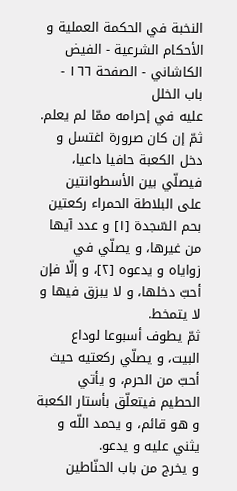النخبة في الحكمة العملية و الأحكام الشرعية - الفيض الكاشاني - الصفحة ١٦٦ - باب الخلل
عليه في إحرامه ممّا لم يعلم.
ثمّ إن كان صرورة اغتسل و دخل الكعبة حافيا داعيا، فيصلّي بين الأسطوانتين على البلاطة الحمراء ركعتين بحم السّجدة [١] و عدد آيها من غيرها، و يصلّي في زواياه و يدعوه [٢]، و إلّا فإن أحبّ دخلها، و لا يبزق فيها و لا يتمخط.
ثمّ يطوف أسبوعا لوداع البيت، و يصلّي ركعتيه حيث أحبّ من الحرم، و يأتي الحطيم فيتعلّق بأستار الكعبة و هو قائم، و يحمد اللّه و يثني عليه و يدعو.
و يخرج من باب الحنّاطين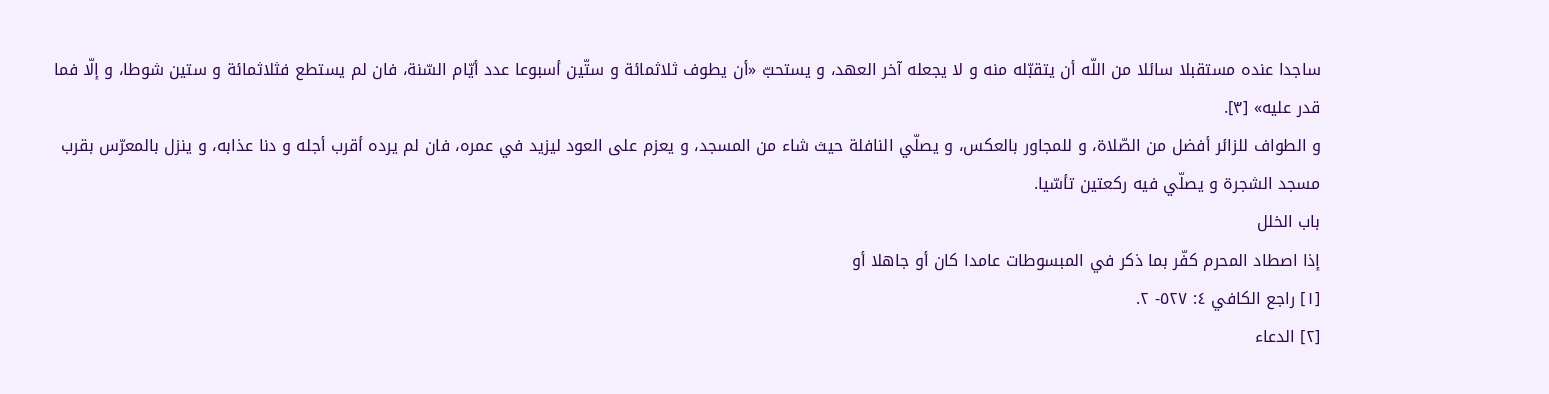ساجدا عنده مستقبلا سائلا من اللّه أن يتقبّله منه و لا يجعله آخر العهد، و يستحبّ «أن يطوف ثلاثمائة و ستّين أسبوعا عدد أيّام السّنة، فان لم يستطع فثلاثمائة و ستين شوطا، و إلّا فما قدر عليه» [٣].
و الطواف للزائر أفضل من الصّلاة، و للمجاور بالعكس، و يصلّي النافلة حيث شاء من المسجد، و يعزم على العود ليزيد في عمره، فان لم يرده أقرب أجله و دنا عذابه، و ينزل بالمعرّس بقرب مسجد الشجرة و يصلّي فيه ركعتين تأسّيا.
باب الخلل
إذا اصطاد المحرم كفّر بما ذكر في المبسوطات عامدا كان أو جاهلا أو
[١] راجع الكافي ٤: ٥٢٧- ٢.
[٢] الدعاء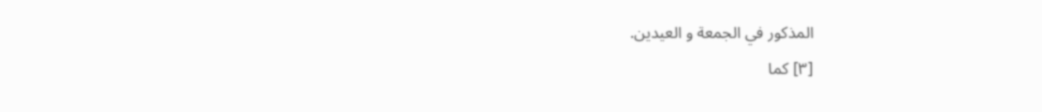المذكور في الجمعة و العيدين.
[٣] كما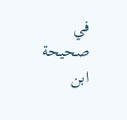في صحيحة ابن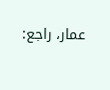عمار، راجع: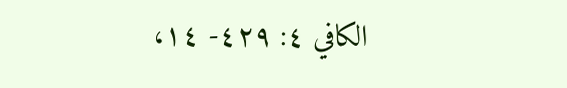الكافي ٤: ٤٢٩- ١٤،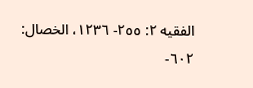الفقيه ٢: ٢٥٥- ١٢٣٦، الخصال:
٦٠٢-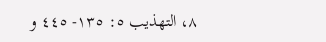٨، التهذيب ٥: ١٣٥- ٤٤٥ و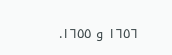١٦٥٦ و ١٦٥٥.